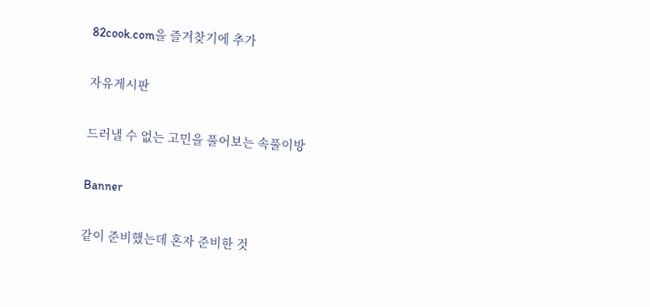82cook.com을 즐겨찾기에 추가

자유게시판

드러낼 수 없는 고민을 풀어보는 속풀이방

Banner

같이 준비했는데 혼자 준비한 것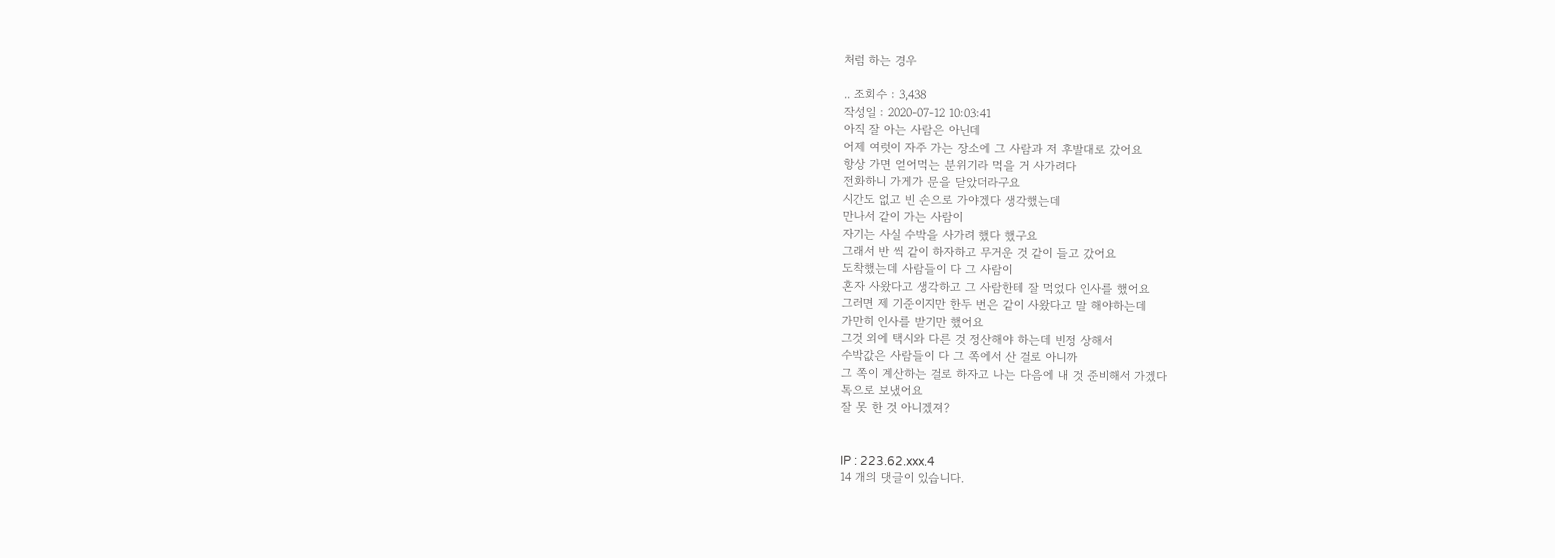처럼 하는 경우

.. 조회수 : 3,438
작성일 : 2020-07-12 10:03:41
아직 잘 아는 사람은 아닌데
어제 여럿이 자주 가는 장소에 그 사람과 저 후발대로 갔어요
항상 가면 얻어먹는 분위기라 먹을 거 사가려다
전화하니 가게가 문을 닫았더라구요
시간도 없고 빈 손으로 가야겠다 생각했는데
만나서 같이 가는 사람이
자기는 사실 수박을 사가려 했다 했구요
그래서 반 씩 같이 하자하고 무거운 것 같이 들고 갔어요
도착했는데 사람들이 다 그 사람이
혼자 사왔다고 생각하고 그 사람한테 잘 먹었다 인사를 했어요
그러면 제 기준이지만 한두 번은 같이 사왔다고 말 해야하는데
가만히 인사를 받기만 했어요
그것 외에 택시와 다른 것 정산해야 하는데 빈정 상해서
수박값은 사람들이 다 그 쪽에서 산 걸로 아니까
그 쪽이 계산하는 걸로 하자고 나는 다음에 내 것 준비해서 가겠다
톡으로 보냈어요
잘 못 한 것 아니겠져?


IP : 223.62.xxx.4
14 개의 댓글이 있습니다.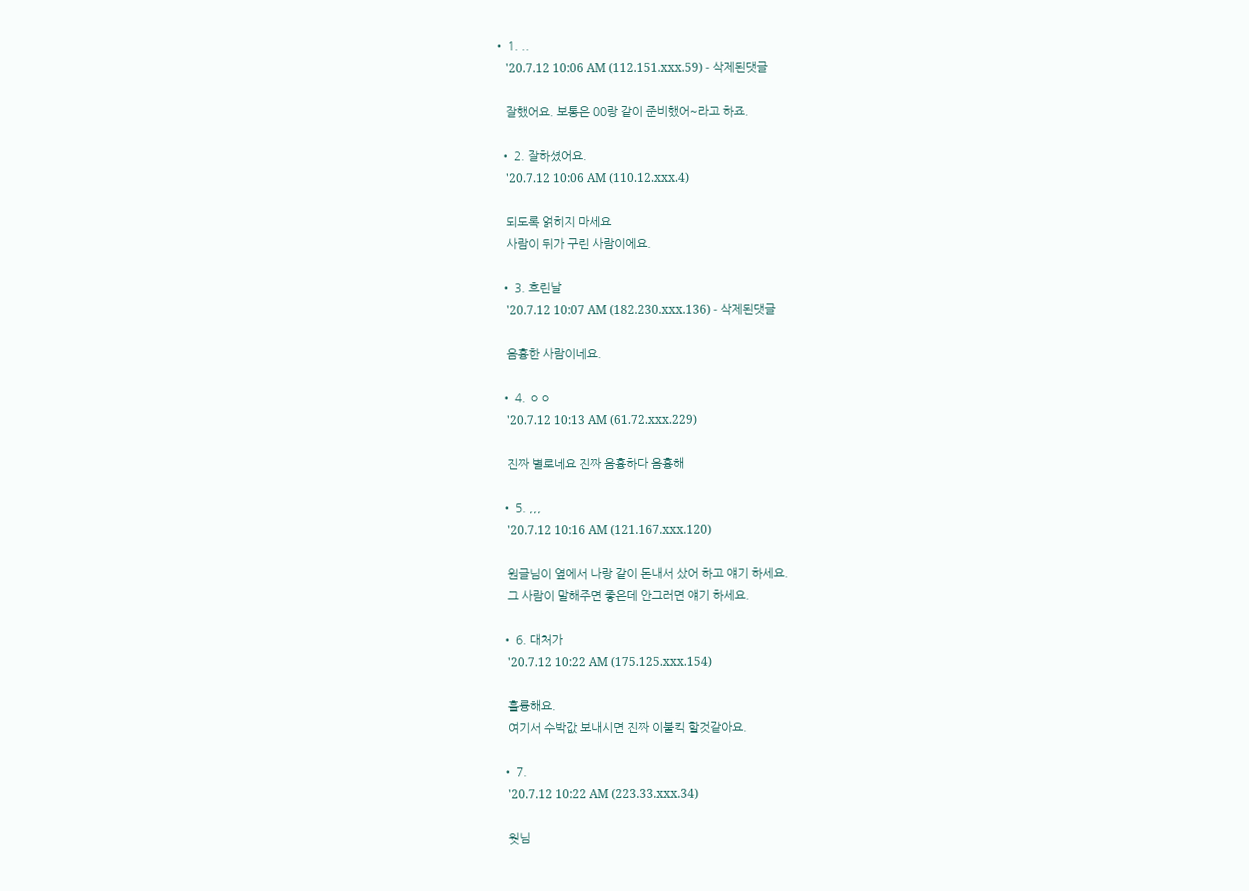• 1. ..
    '20.7.12 10:06 AM (112.151.xxx.59) - 삭제된댓글

    잘했어요. 보통은 00랑 같이 준비했어~라고 하죠.

  • 2. 잘하셨어요.
    '20.7.12 10:06 AM (110.12.xxx.4)

    되도록 얽히지 마세요
    사람이 뒤가 구린 사람이에요.

  • 3. 흐린날
    '20.7.12 10:07 AM (182.230.xxx.136) - 삭제된댓글

    음흉한 사람이네요.

  • 4. ㅇㅇ
    '20.7.12 10:13 AM (61.72.xxx.229)

    진짜 별로네요 진짜 음흉하다 음흉해

  • 5. ,,,
    '20.7.12 10:16 AM (121.167.xxx.120)

    원글님이 옆에서 나랑 같이 돈내서 샀어 하고 얘기 하세요.
    그 사람이 말해주면 좋은데 안그러면 얘기 하세요.

  • 6. 대처가
    '20.7.12 10:22 AM (175.125.xxx.154)

    훌륭해요.
    여기서 수박값 보내시면 진짜 이불킥 할것같아요.

  • 7.
    '20.7.12 10:22 AM (223.33.xxx.34)

    웟님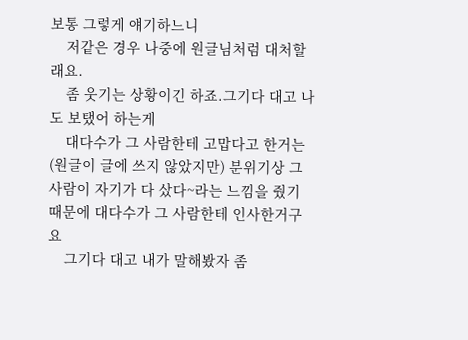보통 그렇게 얘기하느니
    저같은 경우 나중에 원글님처럼 대처할래요.
    좀 웃기는 상황이긴 하죠.그기다 대고 나도 보탰어 하는게
    대다수가 그 사람한테 고맙다고 한거는(원글이 글에 쓰지 않았지만) 분위기상 그 사람이 자기가 다 샀다~라는 느낌을 줬기때문에 대다수가 그 사람한테 인사한거구요
    그기다 대고 내가 말해봤자 좀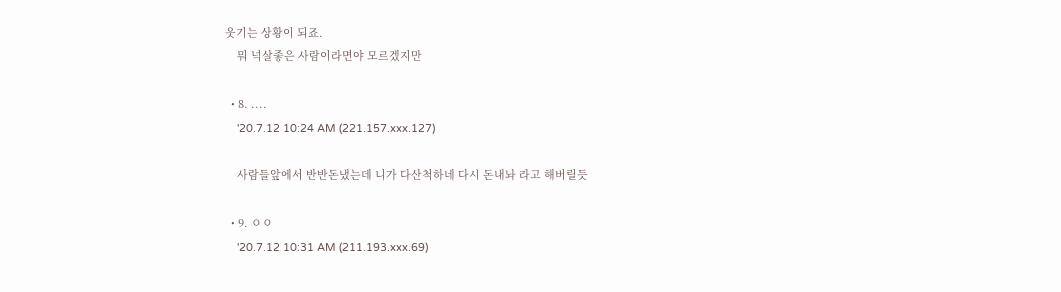웃기는 상황이 되죠.
    뭐 넉살좋은 사람이라면야 모르겠지만

  • 8. ....
    '20.7.12 10:24 AM (221.157.xxx.127)

    사람들앞에서 반반돈냈는데 니가 다산척하네 다시 돈내놔 라고 해버릴듯

  • 9. ㅇㅇ
    '20.7.12 10:31 AM (211.193.xxx.69)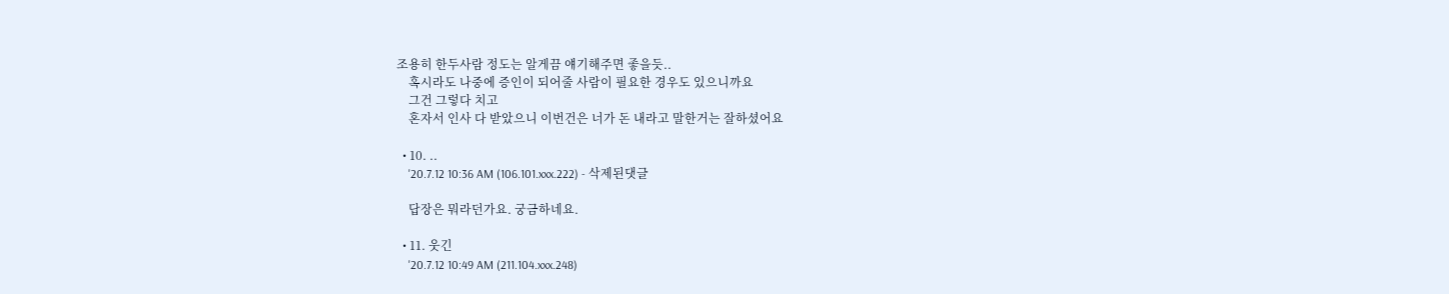조용히 한두사람 정도는 알게끔 얘기해주면 좋을듯..
    혹시라도 나중에 증인이 되어줄 사람이 필요한 경우도 있으니까요
    그건 그렇다 치고
    혼자서 인사 다 받았으니 이번건은 너가 돈 내라고 말한거는 잘하셨어요

  • 10. ..
    '20.7.12 10:36 AM (106.101.xxx.222) - 삭제된댓글

    답장은 뭐라던가요. 궁금하네요.

  • 11. 웃긴
    '20.7.12 10:49 AM (211.104.xxx.248)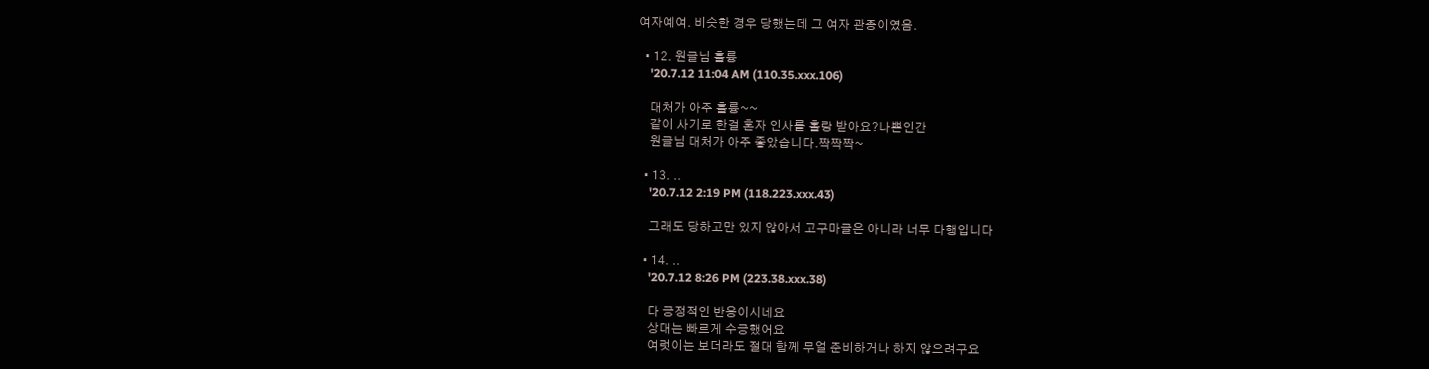여자예여. 비슷한 경우 당했는데 그 여자 관종이였음.

  • 12. 원글님 훌륭
    '20.7.12 11:04 AM (110.35.xxx.106)

    대처가 아주 훌륭~~
    같이 사기로 한걸 혼자 인사를 홀랑 받아요?나쁜인간
    원글님 대처가 아주 좋았습니다.짝짝짝~

  • 13. ..
    '20.7.12 2:19 PM (118.223.xxx.43)

    그래도 당하고만 있지 않아서 고구마글은 아니라 너무 다행입니다

  • 14. ..
    '20.7.12 8:26 PM (223.38.xxx.38)

    다 긍정적인 반응이시네요
    상대는 빠르게 수긍했어요
    여럿이는 보더라도 절대 함께 무얼 준비하거나 하지 않으려구요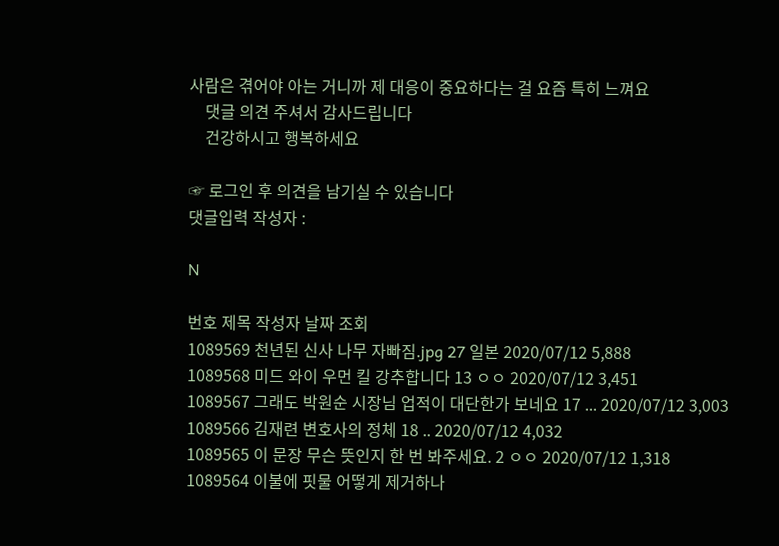사람은 겪어야 아는 거니까 제 대응이 중요하다는 걸 요즘 특히 느껴요
    댓글 의견 주셔서 감사드립니다
    건강하시고 행복하세요

☞ 로그인 후 의견을 남기실 수 있습니다
댓글입력 작성자 :

N

번호 제목 작성자 날짜 조회
1089569 천년된 신사 나무 자빠짐.jpg 27 일본 2020/07/12 5,888
1089568 미드 와이 우먼 킬 강추합니다 13 ㅇㅇ 2020/07/12 3,451
1089567 그래도 박원순 시장님 업적이 대단한가 보네요 17 ... 2020/07/12 3,003
1089566 김재련 변호사의 정체 18 .. 2020/07/12 4,032
1089565 이 문장 무슨 뜻인지 한 번 봐주세요. 2 ㅇㅇ 2020/07/12 1,318
1089564 이불에 핏물 어떻게 제거하나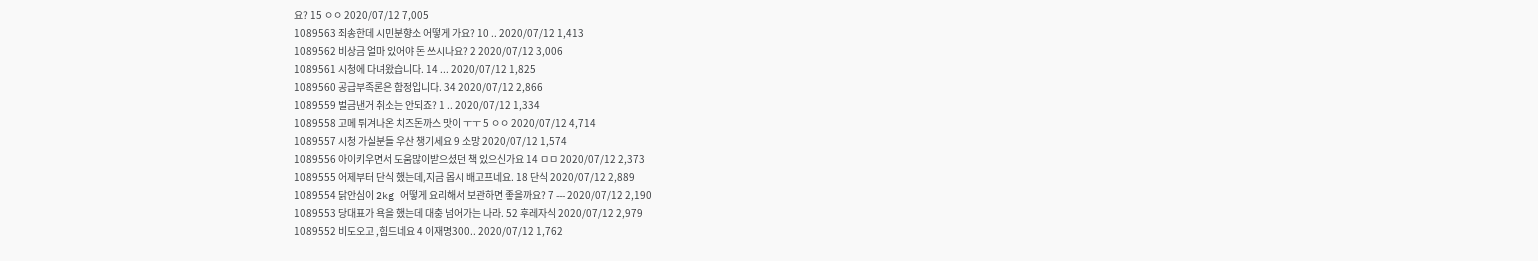요? 15 ㅇㅇ 2020/07/12 7,005
1089563 죄송한데 시민분향소 어떻게 가요? 10 .. 2020/07/12 1,413
1089562 비상금 얼마 있어야 돈 쓰시나요? 2 2020/07/12 3,006
1089561 시청에 다녀왔습니다. 14 ... 2020/07/12 1,825
1089560 공급부족론은 함정입니다. 34 2020/07/12 2,866
1089559 벌금낸거 취소는 안되죠? 1 .. 2020/07/12 1,334
1089558 고메 튀겨나온 치즈돈까스 맛이 ㅜㅜ 5 ㅇㅇ 2020/07/12 4,714
1089557 시청 가실분들 우산 챙기세요 9 소망 2020/07/12 1,574
1089556 아이키우면서 도움많이받으셨던 책 있으신가요 14 ㅁㅁ 2020/07/12 2,373
1089555 어제부터 단식 했는데,지금 몹시 배고프네요. 18 단식 2020/07/12 2,889
1089554 닭안심이 2kg 어떻게 요리해서 보관하면 좋을까요? 7 --- 2020/07/12 2,190
1089553 당대표가 욕을 했는데 대충 넘어가는 나라. 52 후레자식 2020/07/12 2,979
1089552 비도오고 ,힘드네요 4 이재명300.. 2020/07/12 1,762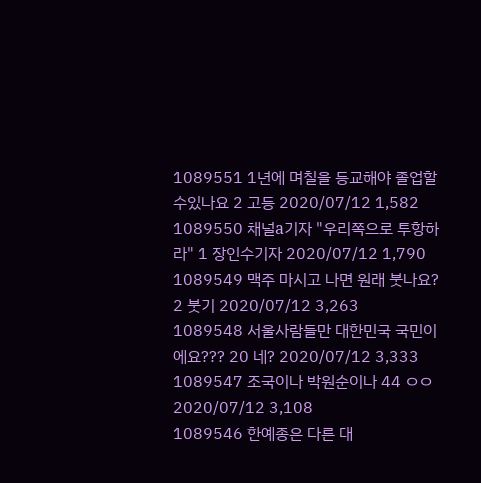1089551 1년에 며칠을 등교해야 졸업할수있나요 2 고등 2020/07/12 1,582
1089550 채널a기자 "우리쪽으로 투항하라" 1 장인수기자 2020/07/12 1,790
1089549 맥주 마시고 나면 원래 붓나요? 2 붓기 2020/07/12 3,263
1089548 서울사람들만 대한민국 국민이에요??? 20 네? 2020/07/12 3,333
1089547 조국이나 박원순이나 44 ㅇㅇ 2020/07/12 3,108
1089546 한예종은 다른 대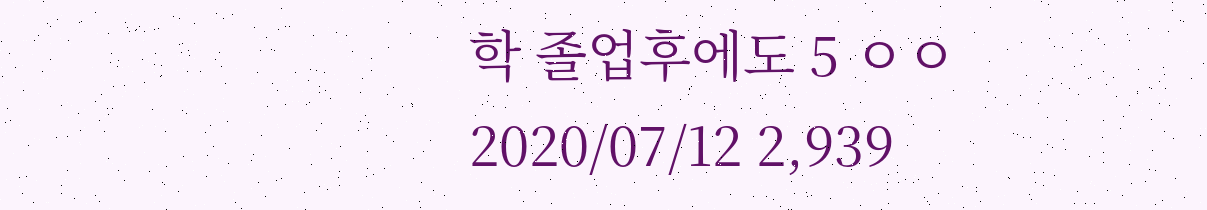학 졸업후에도 5 ㅇㅇ 2020/07/12 2,939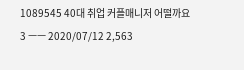1089545 40대 취업 커플매니저 어떨까요 3 ㅡㅡ 2020/07/12 2,563